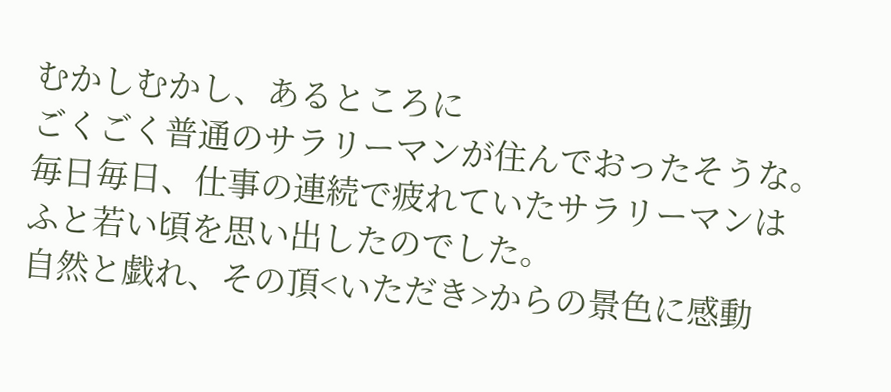むかしむかし、あるところに
ごくごく普通のサラリーマンが住んでおったそうな。
毎日毎日、仕事の連続で疲れていたサラリーマンは
ふと若い頃を思い出したのでした。
自然と戯れ、その頂<いただき>からの景色に感動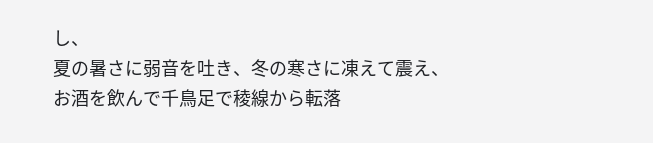し、
夏の暑さに弱音を吐き、冬の寒さに凍えて震え、
お酒を飲んで千鳥足で稜線から転落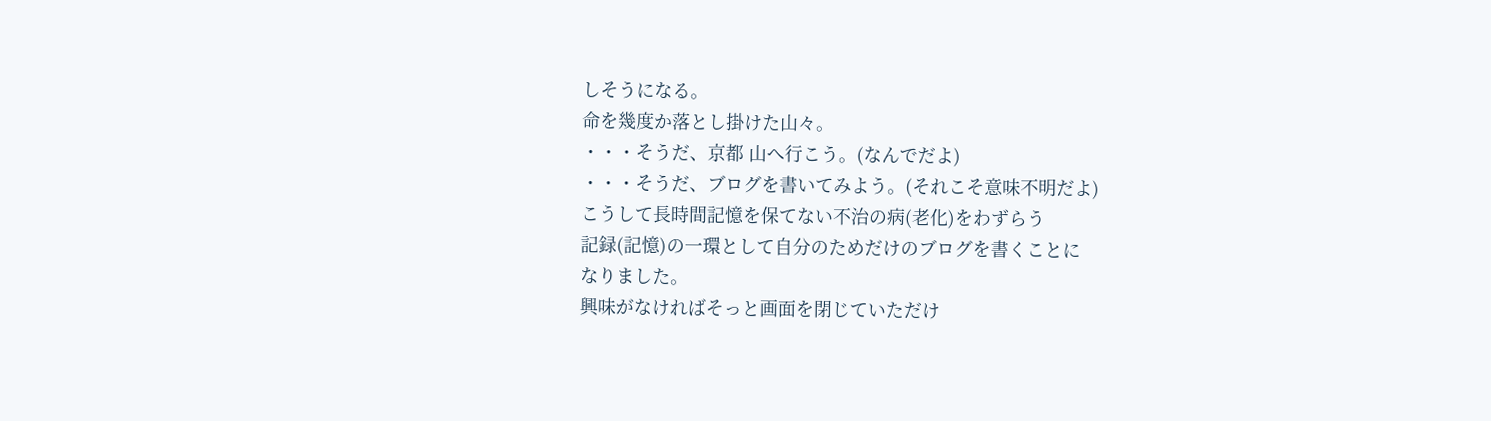しそうになる。
命を幾度か落とし掛けた山々。
・・・そうだ、京都 山へ行こう。(なんでだよ)
・・・そうだ、ブログを書いてみよう。(それこそ意味不明だよ)
こうして長時間記憶を保てない不治の病(老化)をわずらう
記録(記憶)の一環として自分のためだけのブログを書くことに
なりました。
興味がなければそっと画面を閉じていただけ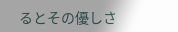るとその優しさ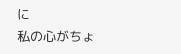に
私の心がちょ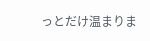っとだけ温まりま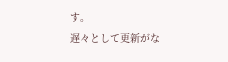す。
遅々として更新がな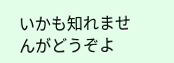いかも知れませんがどうぞよ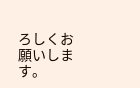ろしくお願いします。